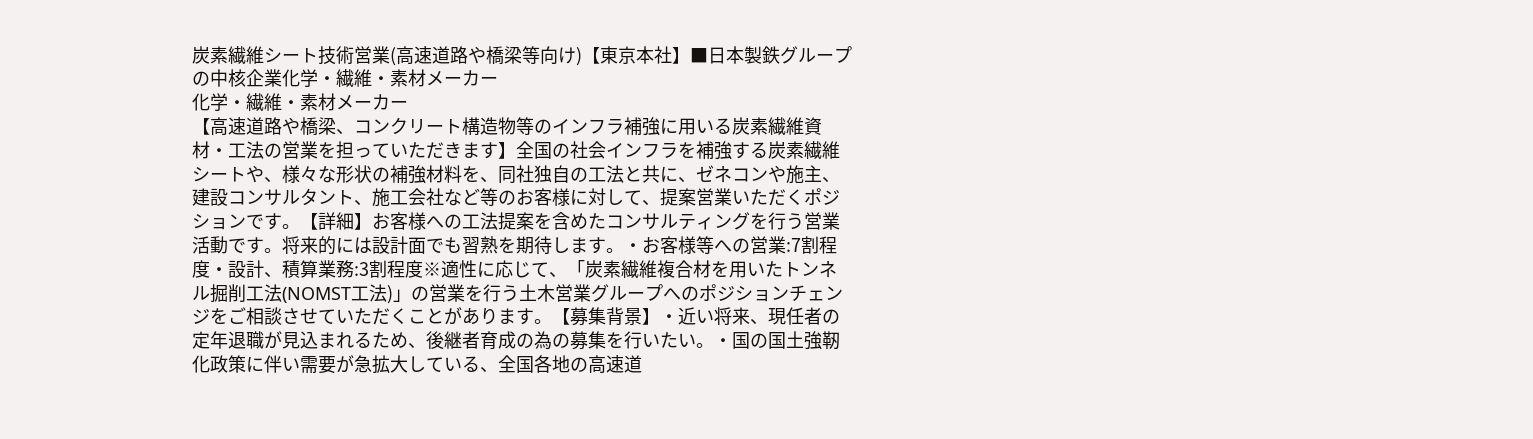炭素繊維シート技術営業(高速道路や橋梁等向け)【東京本社】■日本製鉄グループの中核企業化学・繊維・素材メーカー
化学・繊維・素材メーカー
【高速道路や橋梁、コンクリート構造物等のインフラ補強に用いる炭素繊維資材・工法の営業を担っていただきます】全国の社会インフラを補強する炭素繊維シートや、様々な形状の補強材料を、同社独自の工法と共に、ゼネコンや施主、建設コンサルタント、施工会社など等のお客様に対して、提案営業いただくポジションです。【詳細】お客様への工法提案を含めたコンサルティングを行う営業活動です。将来的には設計面でも習熟を期待します。・お客様等への営業:7割程度・設計、積算業務:3割程度※適性に応じて、「炭素繊維複合材を用いたトンネル掘削工法(NOMST工法)」の営業を行う土木営業グループへのポジションチェンジをご相談させていただくことがあります。【募集背景】・近い将来、現任者の定年退職が見込まれるため、後継者育成の為の募集を行いたい。・国の国土強靭化政策に伴い需要が急拡大している、全国各地の高速道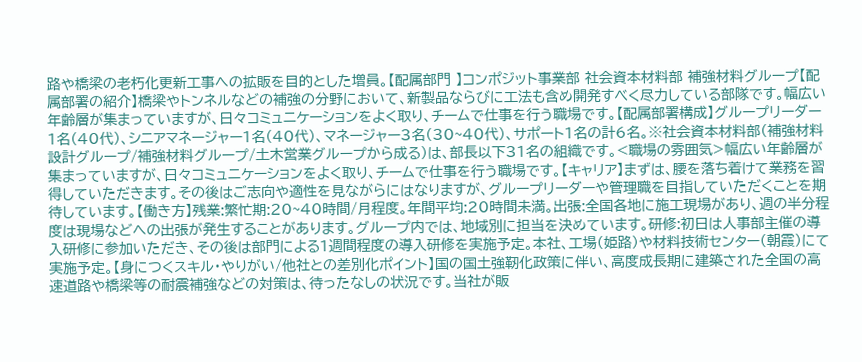路や橋梁の老朽化更新工事への拡販を目的とした増員。【配属部門 】コンポジット事業部 社会資本材料部 補強材料グループ【配属部署の紹介】橋梁やトンネルなどの補強の分野において、新製品ならびに工法も含め開発すべく尽力している部隊です。幅広い年齢層が集まっていますが、日々コミュニケーションをよく取り、チームで仕事を行う職場です。【配属部署構成】グループリーダー1名(40代)、シニアマネージャー1名(40代)、マネージャー3名(30~40代)、サポート1名の計6名。※社会資本材料部(補強材料設計グループ/補強材料グループ/土木営業グループから成る)は、部長以下31名の組織です。<職場の雰囲気>幅広い年齢層が集まっていますが、日々コミュニケーションをよく取り、チームで仕事を行う職場です。【キャリア】まずは、腰を落ち着けて業務を習得していただきます。その後はご志向や適性を見ながらにはなりますが、グループリーダーや管理職を目指していただくことを期待しています。【働き方】残業:繁忙期:20~40時間/月程度。年間平均:20時間未満。出張:全国各地に施工現場があり、週の半分程度は現場などへの出張が発生することがあります。グループ内では、地域別に担当を決めています。研修:初日は人事部主催の導入研修に参加いただき、その後は部門による1週間程度の導入研修を実施予定。本社、工場(姫路)や材料技術センター(朝霞)にて実施予定。【身につくスキル・やりがい/他社との差別化ポイント】国の国土強靭化政策に伴い、高度成長期に建築された全国の高速道路や橋梁等の耐震補強などの対策は、待ったなしの状況です。当社が販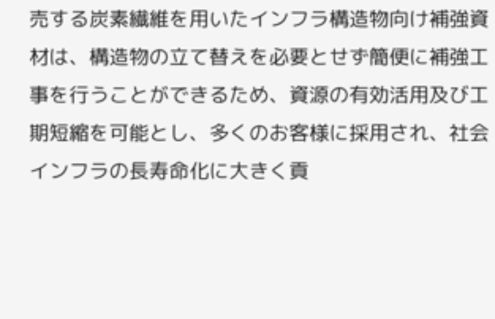売する炭素繊維を用いたインフラ構造物向け補強資材は、構造物の立て替えを必要とせず簡便に補強工事を行うことができるため、資源の有効活用及び工期短縮を可能とし、多くのお客様に採用され、社会インフラの長寿命化に大きく貢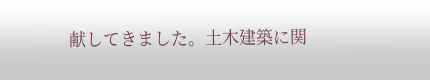献してきました。土木建築に関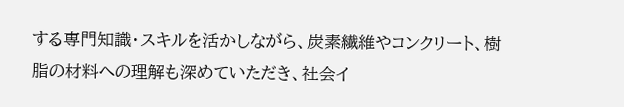する専門知識・スキルを活かしながら、炭素繊維やコンクリート、樹脂の材料への理解も深めていただき、社会イ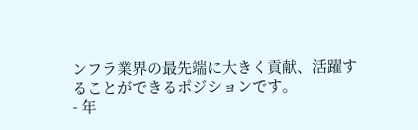ンフラ業界の最先端に大きく貢献、活躍することができるポジションです。
- 年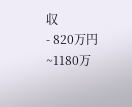収
- 820万円~1180万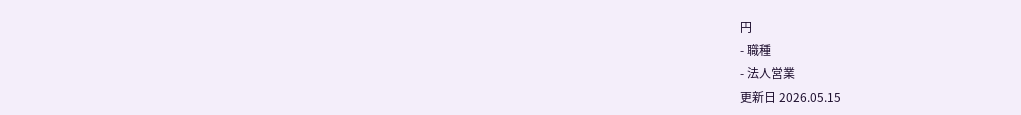円
- 職種
- 法人営業
更新日 2026.05.15